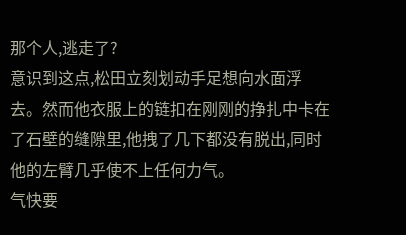那个人,逃走了?
意识到这点,松田立刻划动手足想向水面浮去。然而他衣服上的链扣在刚刚的挣扎中卡在了石壁的缝隙里,他拽了几下都没有脱出,同时他的左臂几乎使不上任何力气。
气快要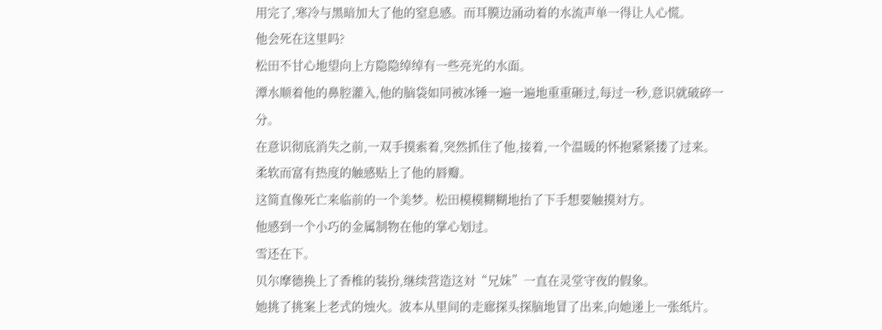用完了,寒冷与黑暗加大了他的窒息感。而耳膜边涌动着的水流声单一得让人心慌。
他会死在这里吗?
松田不甘心地望向上方隐隐绰绰有一些亮光的水面。
潭水顺着他的鼻腔灌入,他的脑袋如同被冰锤一遍一遍地重重砸过,每过一秒,意识就破碎一分。
在意识彻底消失之前,一双手摸索着,突然抓住了他,接着,一个温暖的怀抱紧紧搂了过来。
柔软而富有热度的触感贴上了他的唇瓣。
这简直像死亡来临前的一个美梦。松田模模糊糊地抬了下手想要触摸対方。
他感到一个小巧的金属制物在他的掌心划过。
雪还在下。
贝尔摩德换上了香椎的装扮,继续营造这対“兄妹”一直在灵堂守夜的假象。
她挑了挑案上老式的烛火。波本从里间的走廊探头探脑地冒了出来,向她递上一张纸片。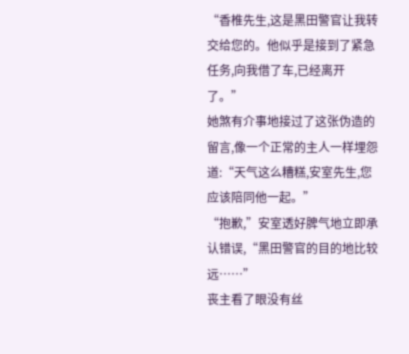“香椎先生,这是黑田警官让我转交给您的。他似乎是接到了紧急任务,向我借了车,已经离开了。”
她煞有介事地接过了这张伪造的留言,像一个正常的主人一样埋怨道:“天气这么糟糕,安室先生,您应该陪同他一起。”
“抱歉,”安室透好脾气地立即承认错误,“黑田警官的目的地比较远……”
丧主看了眼没有丝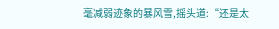毫减弱迹象的暴风雪,摇头道:“还是太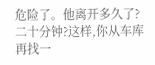危险了。他离开多久了?二十分钟?这样,你从车库再找一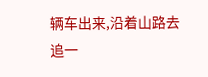辆车出来,沿着山路去追一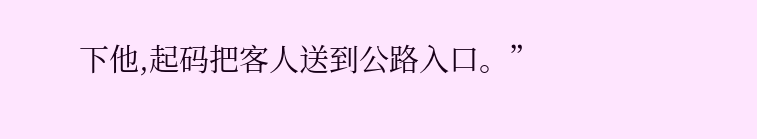下他,起码把客人送到公路入口。”